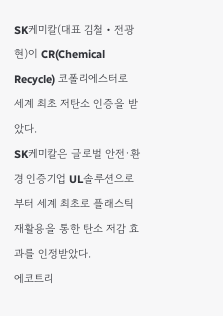SK케미칼(대표 김철‧전광현)이 CR(Chemical Recycle) 코폴리에스터로 세계 최초 저탄소 인증을 받았다.
SK케미칼은 글로벌 안전·환경 인증기업 UL솔루션으로부터 세계 최초로 플래스틱 재활용을 통한 탄소 저감 효과를 인정받았다.
에코트리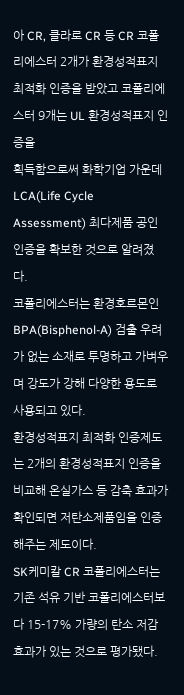아 CR, 클라로 CR 등 CR 코폴리에스터 2개가 환경성적표지 최적화 인증을 받았고 코폴리에스터 9개는 UL 환경성적표지 인증을
획득함으로써 화학기업 가운데 LCA(Life Cycle Assessment) 최다제품 공인인증을 확보한 것으로 알려졌다.
코폴리에스터는 환경호르몬인 BPA(Bisphenol-A) 검출 우려가 없는 소재로 투명하고 가벼우며 강도가 강해 다양한 용도로 사용되고 있다.
환경성적표지 최적화 인증제도는 2개의 환경성적표지 인증을 비교해 온실가스 등 감축 효과가 확인되면 저탄소제품임을 인증해주는 제도이다.
SK케미칼 CR 코폴리에스터는 기존 석유 기반 코폴리에스터보다 15-17% 가량의 탄소 저감 효과가 있는 것으로 평가됐다.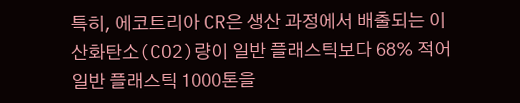특히, 에코트리아 CR은 생산 과정에서 배출되는 이산화탄소(CO2)량이 일반 플래스틱보다 68% 적어 일반 플래스틱 1000톤을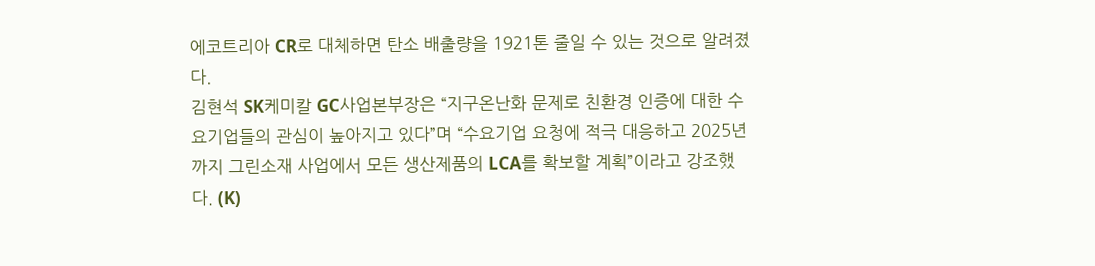에코트리아 CR로 대체하면 탄소 배출량을 1921톤 줄일 수 있는 것으로 알려졌다.
김현석 SK케미칼 GC사업본부장은 “지구온난화 문제로 친환경 인증에 대한 수요기업들의 관심이 높아지고 있다”며 “수요기업 요청에 적극 대응하고 2025년까지 그린소재 사업에서 모든 생산제품의 LCA를 확보할 계획”이라고 강조했다. (K)